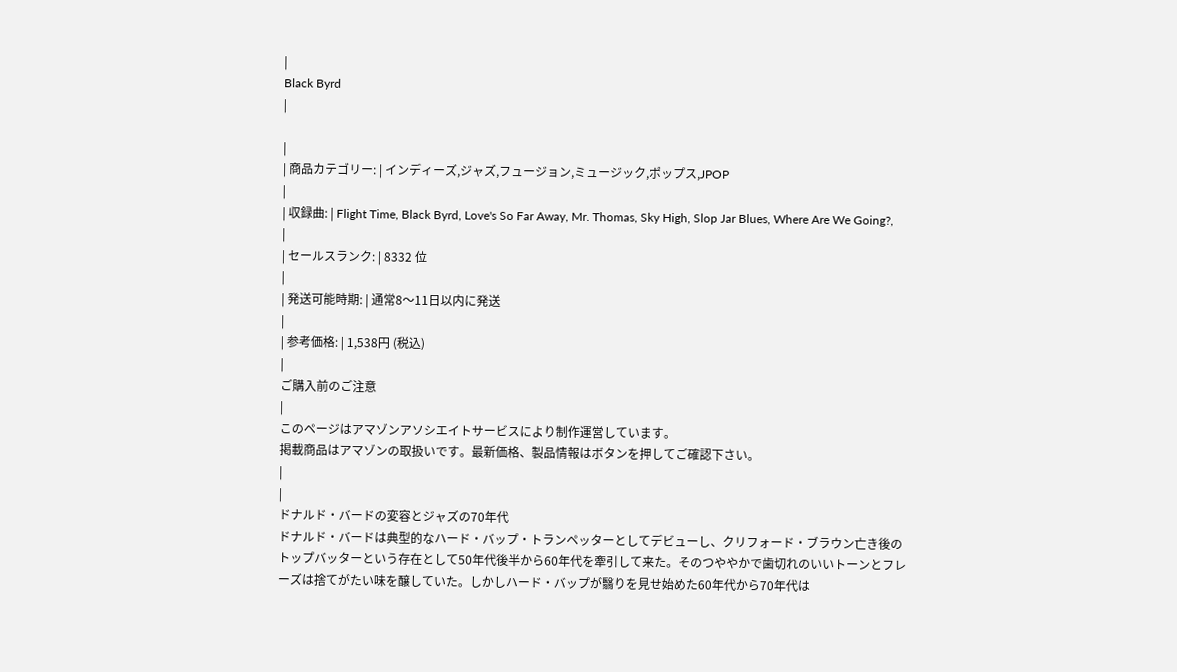|
Black Byrd
|

|
| 商品カテゴリー: | インディーズ,ジャズ,フュージョン,ミュージック,ポップス,JPOP
|
| 収録曲: | Flight Time, Black Byrd, Love's So Far Away, Mr. Thomas, Sky High, Slop Jar Blues, Where Are We Going?,
|
| セールスランク: | 8332 位
|
| 発送可能時期: | 通常8〜11日以内に発送
|
| 参考価格: | 1,538円 (税込)
|
ご購入前のご注意
|
このページはアマゾンアソシエイトサービスにより制作運営しています。
掲載商品はアマゾンの取扱いです。最新価格、製品情報はボタンを押してご確認下さい。
|
|
ドナルド・バードの変容とジャズの70年代
ドナルド・バードは典型的なハード・バップ・トランペッターとしてデビューし、クリフォード・ブラウン亡き後のトップバッターという存在として50年代後半から60年代を牽引して来た。そのつややかで歯切れのいいトーンとフレーズは捨てがたい味を醸していた。しかしハード・バップが翳りを見せ始めた60年代から70年代は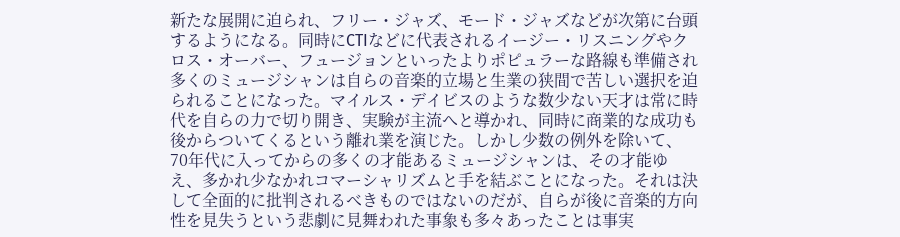新たな展開に迫られ、フリー・ジャズ、モード・ジャズなどが次第に台頭するようになる。同時にCTIなどに代表されるイージー・リスニングやクロス・オーバー、フュージョンといったよりポピュラーな路線も準備され多くのミュージシャンは自らの音楽的立場と生業の狭間で苦しい選択を迫られることになった。マイルス・デイビスのような数少ない天才は常に時代を自らの力で切り開き、実験が主流へと導かれ、同時に商業的な成功も後からついてくるという離れ業を演じた。しかし少数の例外を除いて、70年代に入ってからの多くの才能あるミュージシャンは、その才能ゆえ、多かれ少なかれコマーシャリズムと手を結ぶことになった。それは決して全面的に批判されるべきものではないのだが、自らが後に音楽的方向性を見失うという悲劇に見舞われた事象も多々あったことは事実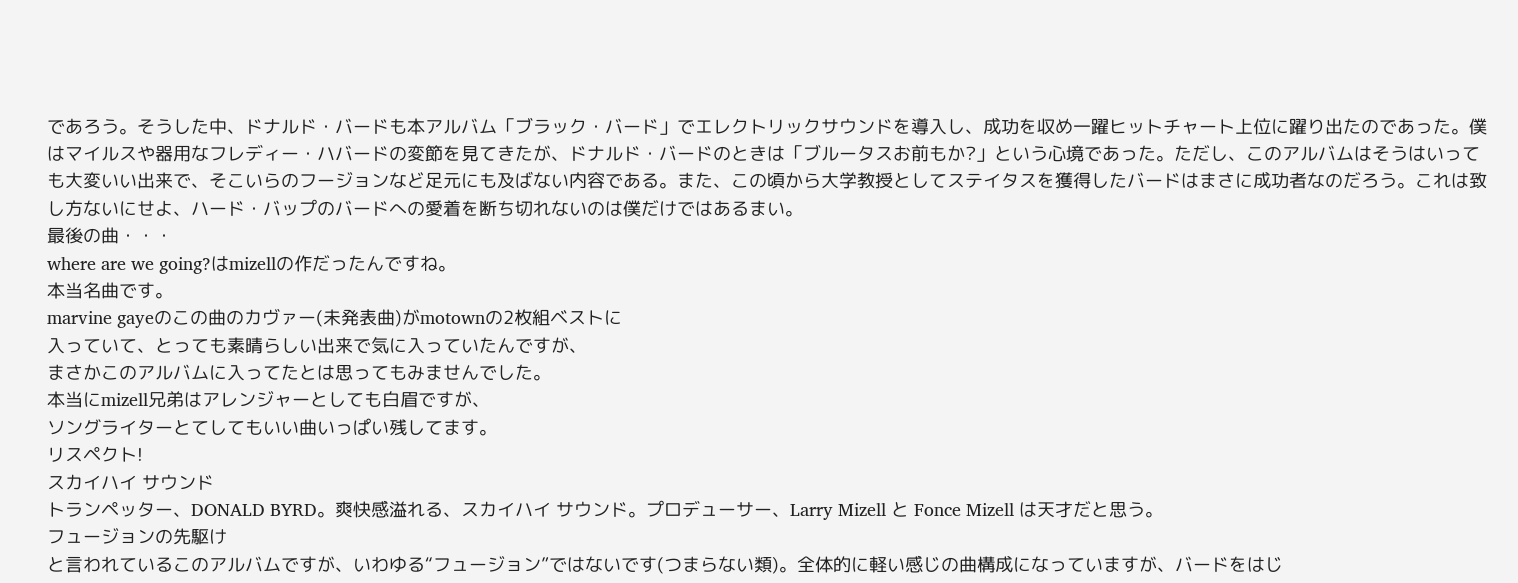であろう。そうした中、ドナルド・バードも本アルバム「ブラック・バード」でエレクトリックサウンドを導入し、成功を収め一躍ヒットチャート上位に躍り出たのであった。僕はマイルスや器用なフレディー・ハバードの変節を見てきたが、ドナルド・バードのときは「ブルータスお前もか?」という心境であった。ただし、このアルバムはそうはいっても大変いい出来で、そこいらのフージョンなど足元にも及ばない内容である。また、この頃から大学教授としてステイタスを獲得したバードはまさに成功者なのだろう。これは致し方ないにせよ、ハード・バップのバードへの愛着を断ち切れないのは僕だけではあるまい。
最後の曲・・・
where are we going?はmizellの作だったんですね。
本当名曲です。
marvine gayeのこの曲のカヴァー(未発表曲)がmotownの2枚組ベストに
入っていて、とっても素晴らしい出来で気に入っていたんですが、
まさかこのアルバムに入ってたとは思ってもみませんでした。
本当にmizell兄弟はアレンジャーとしても白眉ですが、
ソングライターとてしてもいい曲いっぱい残してます。
リスペクト!
スカイハイ サウンド
トランペッター、DONALD BYRD。爽快感溢れる、スカイハイ サウンド。プロデューサー、Larry Mizell と Fonce Mizell は天才だと思う。
フュージョンの先駆け
と言われているこのアルバムですが、いわゆる“フュージョン”ではないです(つまらない類)。全体的に軽い感じの曲構成になっていますが、バードをはじ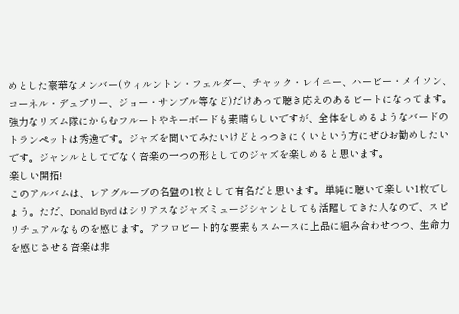めとした豪華なメンバー(ウィルントン・フェルダー、チャック・レイニー、ハービー・メイソン、コーネル・デュプリー、ジョー・サンプル等など)だけあって聴き応えのあるビートになってます。強力なリズム隊にからむフルートやキーボードも素晴らしいですが、全体をしめるようなバードのトランペットは秀逸です。ジャズを聞いてみたいけどとっつきにくいという方にぜひお勧めしたいです。ジャンルとしてでなく音楽の一つの形としてのジャズを楽しめると思います。
楽しい開拓!
このアルバムは、レアグルーブの名盤の1枚として有名だと思います。単純に聴いて楽しい1枚でしょう。ただ、Donald Byrd はシリアスなジャズミュージシャンとしても活躍してきた人なので、スピリチュアルなものを感じます。アフロビート的な要素もスムースに上品に組み合わせつつ、生命力を感じさせる音楽は非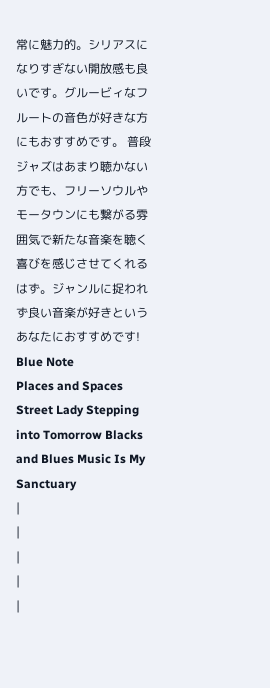常に魅力的。シリアスになりすぎない開放感も良いです。グルービィなフルートの音色が好きな方にもおすすめです。 普段ジャズはあまり聴かない方でも、フリーソウルやモータウンにも繋がる雰囲気で新たな音楽を聴く喜びを感じさせてくれるはず。ジャンルに捉われず良い音楽が好きというあなたにおすすめです!
Blue Note
Places and Spaces Street Lady Stepping into Tomorrow Blacks and Blues Music Is My Sanctuary
|
|
|
|
|